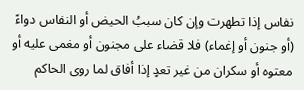نفاس إذا تطهرت وإن كان سببُ الحيض أو النفاس دواءً (أو جنون أو إغماء) فلا قضاء على مجنون أو مغمى عليه أو معتوه أو سكران من غير تعدٍ إذا أفاق لما روى الحاكم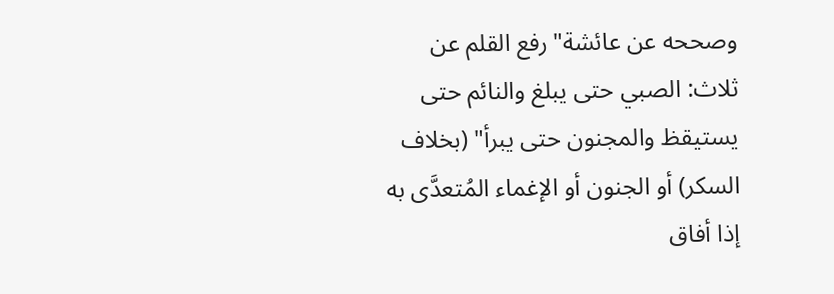وصححه عن عائشة"رفع القلم عن ثلاث: الصبي حتى يبلغ والنائم حتى يستيقظ والمجنون حتى يبرأ" (بخلاف السكر) أو الجنون أو الإغماء المُتعدَّى به إذا أفاق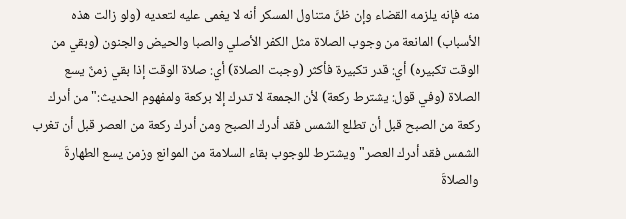منه فإنه يلزمه القضاء وإن ظنَّ متناول المسكر أنه لا يغمى عليه لتعديه (ولو زالت هذه الأسباب) المانعة من وجوب الصلاة مثل الكفر الأصلي والصبا والحيض والجنون (وبقي من الوقت تكبيره) أي: قدر تكبيرة فأكثر (وجبت الصلاة) أي: صلاة الوقت إذا بقي زمنٌ يسع الصلاة (وفي قول: يشترط ركعة) لأن الجمعة لا تدرك إلا بركعة ولمفهوم الحديث:"من أدرك ركعة من الصبح قبل أن تطلع الشمس فقد أدرك الصبح ومن أدرك ركعة من العصر قبل أن تغرب الشمس فقد أدرك العصر"ويشترط للوجوب بقاء السلامة من الموانع وزمن يسع الطهارةَ والصلاةَ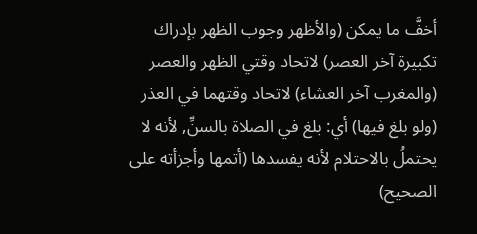أخفَّ ما يمكن (والأظهر وجوب الظهر بإدراك تكبيرة آخر العصر) لاتحاد وقتي الظهر والعصر (والمغرب آخر العشاء) لاتحاد وقتهما في العذر (ولو بلغ فيها) أي: بلغ في الصلاة بالسنِّ, لأنه لا يحتملُ بالاحتلام لأنه يفسدها (أتمها وأجزأته على الصحيح)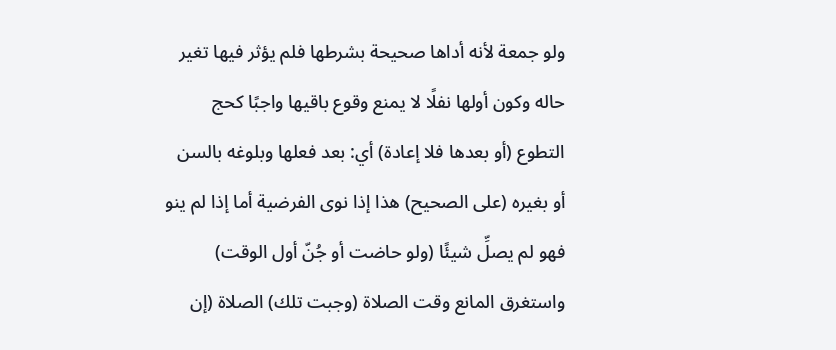ولو جمعة لأنه أداها صحيحة بشرطها فلم يؤثر فيها تغير حاله وكون أولها نفلًا لا يمنع وقوع باقيها واجبًا كحج التطوع (أو بعدها فلا إعادة) أي: بعد فعلها وبلوغه بالسن أو بغيره (على الصحيح) هذا إذا نوى الفرضية أما إذا لم ينو فهو لم يصلِّ شيئًا (ولو حاضت أو جُنّ أول الوقت) واستغرق المانع وقت الصلاة (وجبت تلك) الصلاة (إن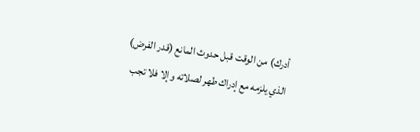أدرك) من الوقت قبل حدوث المانع (قدر الفرض) الذي يلزمه مع إدراك طهر لصلاته وإلا فلا تجب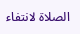الصلاة لانتفاء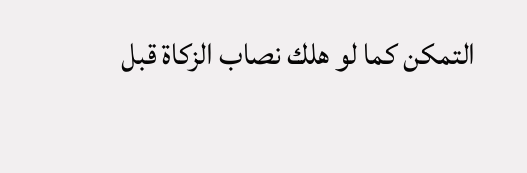التمكن كما لو هلك نصاب الزكاة قبل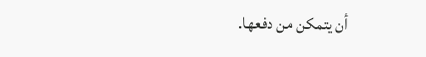أن يتمكن من دفعها.